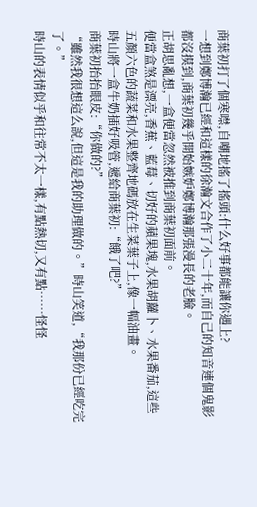商葉初打了個寒噤,自嘲地搖了搖頭:什么好事都能讓你遇上?
一想到鄭博瀚已經和這樣的徐瀚文合作了小二十年,而自己的知音連個鬼影都沒摸到,商葉初幾乎開始嫉妒鄭博瀚那張漫長的老臉。
正胡思亂想,一盒便當忽然被推到商葉初面前。
便當盒煞是漂亮,香蕉、藍莓、切好的蘋果塊,水果胡蘿卜、水果番茄,這些五顏六色的蔬菜和水果整齊地碼放在生菜葉子上,像一幅油畫。
時山將一盒牛奶插好吸管,遞給商葉初:“餓了吧?”
商葉初抬抬眼皮:“你做的?”
“雖然我很想這么說,但這是我的助理做的。”時山笑道,“我那份已經吃完了。”
時山的表情似乎和往常不太一樣,有點熱切,又有點……怪怪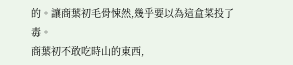的。讓商葉初毛骨悚然,幾乎要以為這盒菜投了毒。
商葉初不敢吃時山的東西,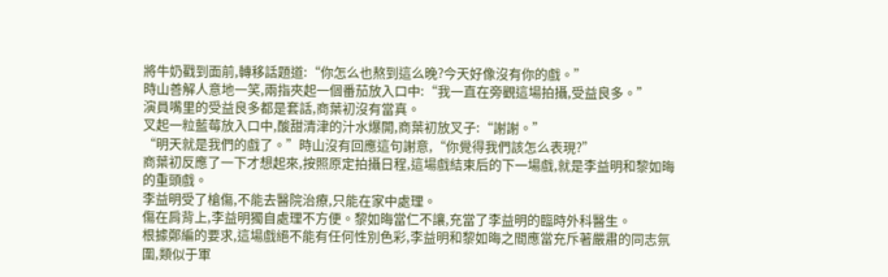將牛奶戳到面前,轉移話題道:“你怎么也熬到這么晚?今天好像沒有你的戲。”
時山善解人意地一笑,兩指夾起一個番茄放入口中:“我一直在旁觀這場拍攝,受益良多。”
演員嘴里的受益良多都是套話,商葉初沒有當真。
叉起一粒藍莓放入口中,酸甜清津的汁水爆開,商葉初放叉子:“謝謝。”
“明天就是我們的戲了。”時山沒有回應這句謝意,“你覺得我們該怎么表現?”
商葉初反應了一下才想起來,按照原定拍攝日程,這場戲結束后的下一場戲,就是李益明和黎如晦的重頭戲。
李益明受了槍傷,不能去醫院治療,只能在家中處理。
傷在肩背上,李益明獨自處理不方便。黎如晦當仁不讓,充當了李益明的臨時外科醫生。
根據鄭編的要求,這場戲絕不能有任何性別色彩,李益明和黎如晦之間應當充斥著嚴肅的同志氛圍,類似于軍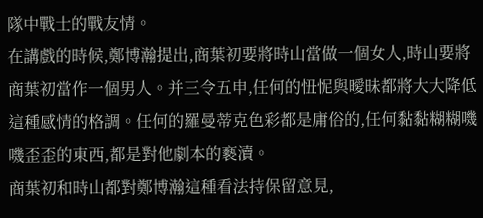隊中戰士的戰友情。
在講戲的時候,鄭博瀚提出,商葉初要將時山當做一個女人,時山要將商葉初當作一個男人。并三令五申,任何的忸怩與曖昧都將大大降低這種感情的格調。任何的羅曼蒂克色彩都是庸俗的,任何黏黏糊糊嘰嘰歪歪的東西,都是對他劇本的褻瀆。
商葉初和時山都對鄭博瀚這種看法持保留意見,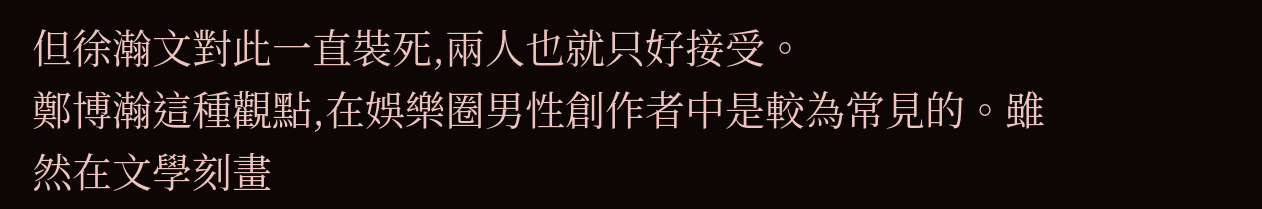但徐瀚文對此一直裝死,兩人也就只好接受。
鄭博瀚這種觀點,在娛樂圈男性創作者中是較為常見的。雖然在文學刻畫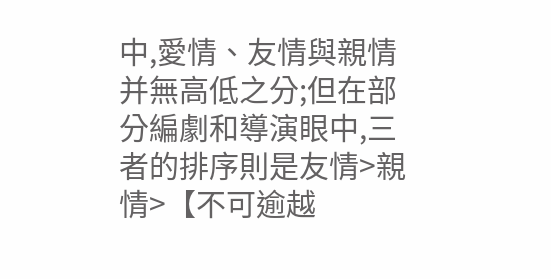中,愛情、友情與親情并無高低之分;但在部分編劇和導演眼中,三者的排序則是友情>親情>【不可逾越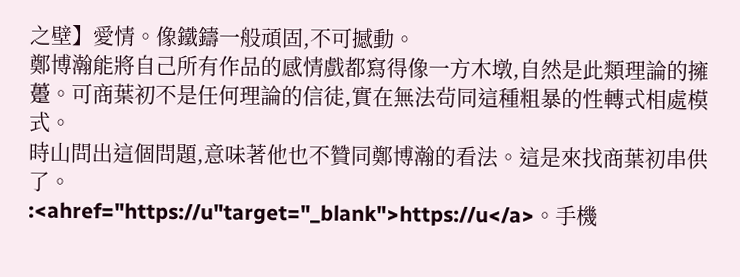之壁】愛情。像鐵鑄一般頑固,不可撼動。
鄭博瀚能將自己所有作品的感情戲都寫得像一方木墩,自然是此類理論的擁躉。可商葉初不是任何理論的信徒,實在無法茍同這種粗暴的性轉式相處模式。
時山問出這個問題,意味著他也不贊同鄭博瀚的看法。這是來找商葉初串供了。
:<ahref="https://u"target="_blank">https://u</a>。手機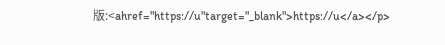版:<ahref="https://u"target="_blank">https://u</a></p>